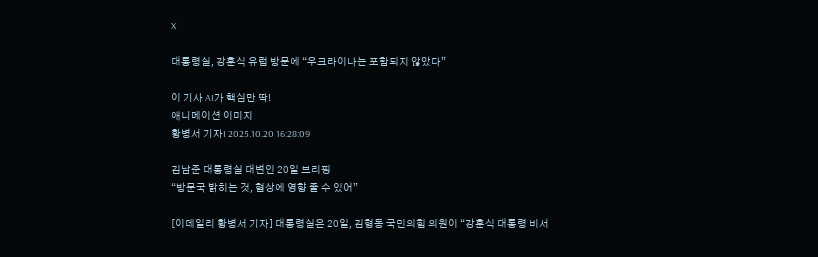X

대통령실, 강훈식 유럽 방문에 “우크라이나는 포함되지 않았다”

이 기사 AI가 핵심만 딱!
애니메이션 이미지
황병서 기자I 2025.10.20 16:28:09

김남준 대통령실 대변인 20일 브리핑
“방문국 밝히는 것, 협상에 영향 줄 수 있어”

[이데일리 황병서 기자] 대통령실은 20일, 김형동 국민의힘 의원이 “강훈식 대통령 비서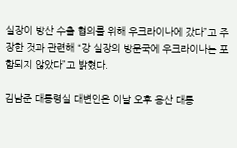실장이 방산 수출 협의를 위해 우크라이나에 갔다”고 주장한 것과 관련해 “강 실장의 방문국에 우크라이나는 포함되지 않았다”고 밝혔다.

김남준 대통령실 대변인은 이날 오후 용산 대통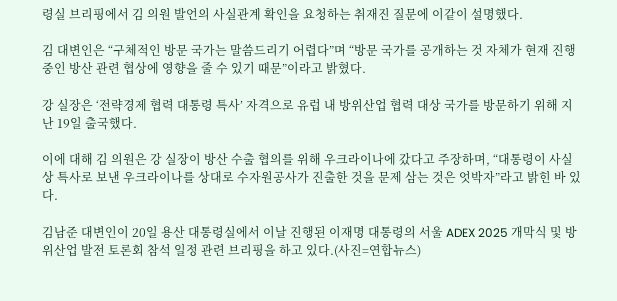령실 브리핑에서 김 의원 발언의 사실관계 확인을 요청하는 취재진 질문에 이같이 설명했다.

김 대변인은 “구체적인 방문 국가는 말씀드리기 어렵다”며 “방문 국가를 공개하는 것 자체가 현재 진행 중인 방산 관련 협상에 영향을 줄 수 있기 때문”이라고 밝혔다.

강 실장은 ‘전략경제 협력 대통령 특사’ 자격으로 유럽 내 방위산업 협력 대상 국가를 방문하기 위해 지난 19일 출국했다.

이에 대해 김 의원은 강 실장이 방산 수출 협의를 위해 우크라이나에 갔다고 주장하며, “대통령이 사실상 특사로 보낸 우크라이나를 상대로 수자원공사가 진출한 것을 문제 삼는 것은 엇박자”라고 밝힌 바 있다.

김남준 대변인이 20일 용산 대통령실에서 이날 진행된 이재명 대통령의 서울 ADEX 2025 개막식 및 방위산업 발전 토론회 참석 일정 관련 브리핑을 하고 있다.(사진=연합뉴스)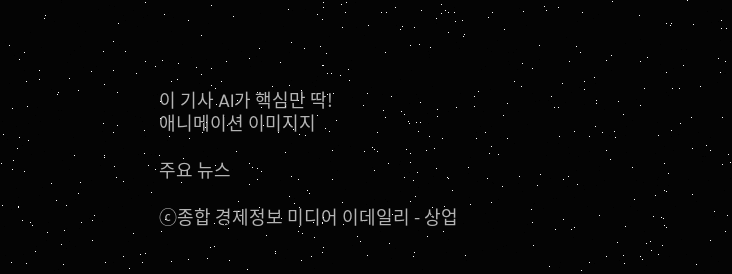이 기사 AI가 핵심만 딱!
애니메이션 이미지지

주요 뉴스

ⓒ종합 경제정보 미디어 이데일리 - 상업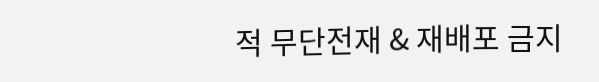적 무단전재 & 재배포 금지